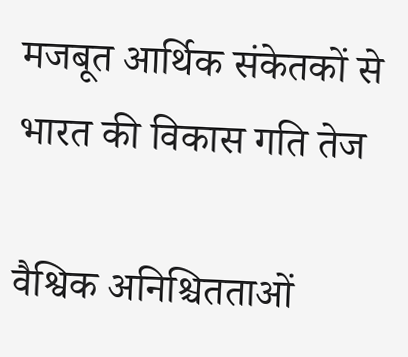मजबूत आर्थिक संकेतकों से भारत की विकास गति तेज

वैश्विक अनिश्चितताओं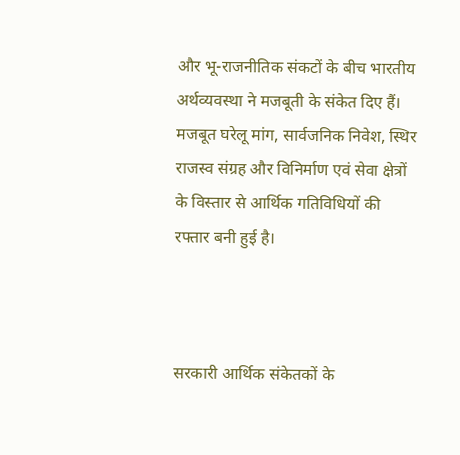और भू-राजनीतिक संकटों के बीच भारतीय अर्थव्यवस्था ने मजबूती के संकेत दिए हैं। मजबूत घरेलू मांग, सार्वजनिक निवेश, स्थिर राजस्व संग्रह और विनिर्माण एवं सेवा क्षेत्रों के विस्तार से आर्थिक गतिविधियों की रफ्तार बनी हुई है।



सरकारी आर्थिक संकेतकों के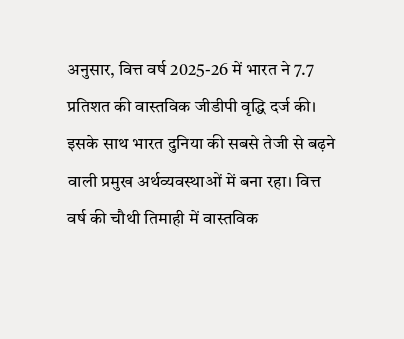अनुसार, वित्त वर्ष 2025-26 में भारत ने 7.7 प्रतिशत की वास्तविक जीडीपी वृद्धि दर्ज की। इसके साथ भारत दुनिया की सबसे तेजी से बढ़ने वाली प्रमुख अर्थव्यवस्थाओं में बना रहा। वित्त वर्ष की चौथी तिमाही में वास्तविक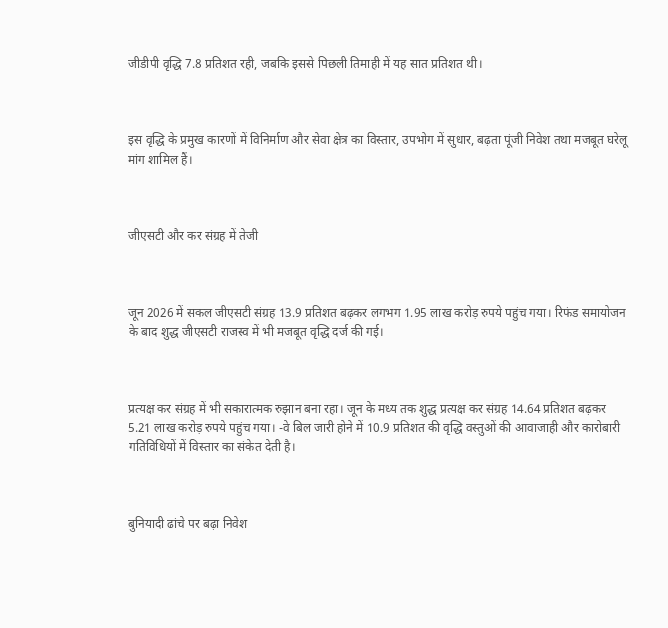जीडीपी वृद्धि 7.8 प्रतिशत रही, जबकि इससे पिछली तिमाही में यह सात प्रतिशत थी।



इस वृद्धि के प्रमुख कारणों में विनिर्माण और सेवा क्षेत्र का विस्तार, उपभोग में सुधार, बढ़ता पूंजी निवेश तथा मजबूत घरेलू मांग शामिल हैं।



जीएसटी और कर संग्रह में तेजी



जून 2026 में सकल जीएसटी संग्रह 13.9 प्रतिशत बढ़कर लगभग 1.95 लाख करोड़ रुपये पहुंच गया। रिफंड समायोजन के बाद शुद्ध जीएसटी राजस्व में भी मजबूत वृद्धि दर्ज की गई।



प्रत्यक्ष कर संग्रह में भी सकारात्मक रुझान बना रहा। जून के मध्य तक शुद्ध प्रत्यक्ष कर संग्रह 14.64 प्रतिशत बढ़कर 5.21 लाख करोड़ रुपये पहुंच गया। -वे बिल जारी होने में 10.9 प्रतिशत की वृद्धि वस्तुओं की आवाजाही और कारोबारी गतिविधियों में विस्तार का संकेत देती है।



बुनियादी ढांचे पर बढ़ा निवेश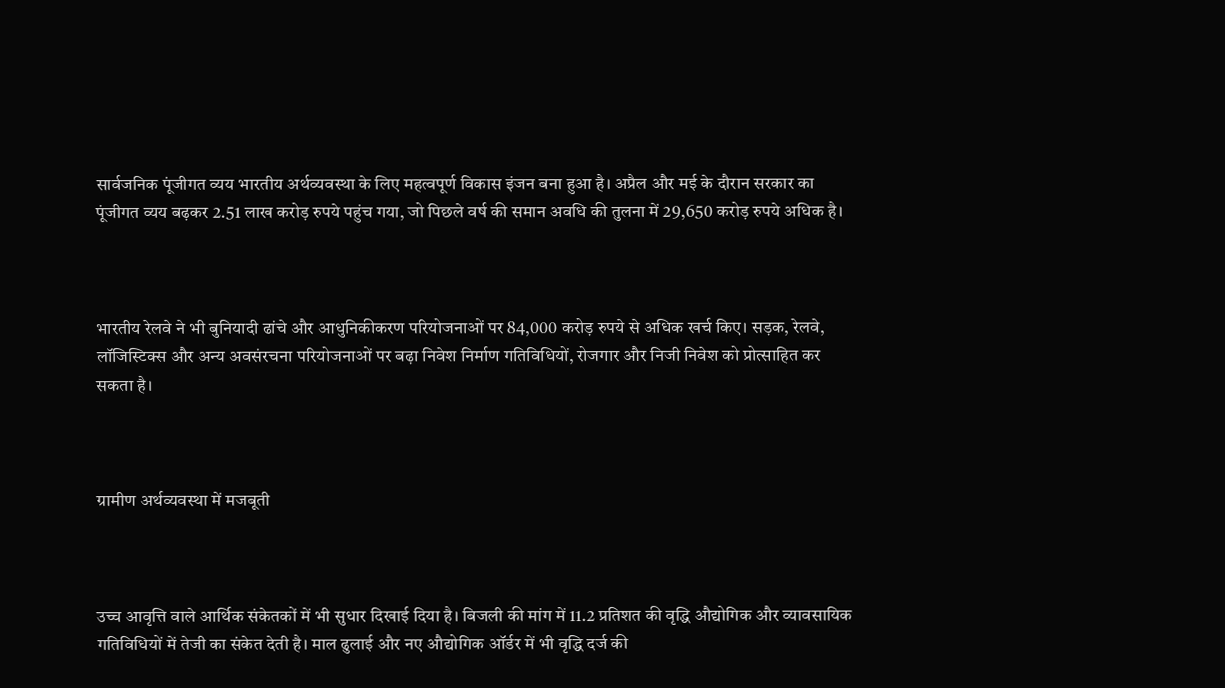सार्वजनिक पूंजीगत व्यय भारतीय अर्थव्यवस्था के लिए महत्वपूर्ण विकास इंजन बना हुआ है। अप्रैल और मई के दौरान सरकार का पूंजीगत व्यय बढ़कर 2.51 लाख करोड़ रुपये पहुंच गया, जो पिछले वर्ष की समान अवधि की तुलना में 29,650 करोड़ रुपये अधिक है।



भारतीय रेलवे ने भी बुनियादी ढांचे और आधुनिकीकरण परियोजनाओं पर 84,000 करोड़ रुपये से अधिक खर्च किए। सड़क, रेलवे, लॉजिस्टिक्स और अन्य अवसंरचना परियोजनाओं पर बढ़ा निवेश निर्माण गतिविधियों, रोजगार और निजी निवेश को प्रोत्साहित कर सकता है।



ग्रामीण अर्थव्यवस्था में मजबूती



उच्च आवृत्ति वाले आर्थिक संकेतकों में भी सुधार दिखाई दिया है। बिजली की मांग में 11.2 प्रतिशत की वृद्धि औद्योगिक और व्यावसायिक गतिविधियों में तेजी का संकेत देती है। माल ढुलाई और नए औद्योगिक ऑर्डर में भी वृद्धि दर्ज की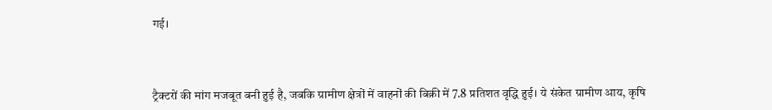गई।



ट्रैक्टरों की मांग मजबूत बनी हुई है, जबकि ग्रामीण क्षेत्रों में वाहनों की बिक्री में 7.8 प्रतिशत वृद्धि हुई। ये संकेत ग्रामीण आय, कृषि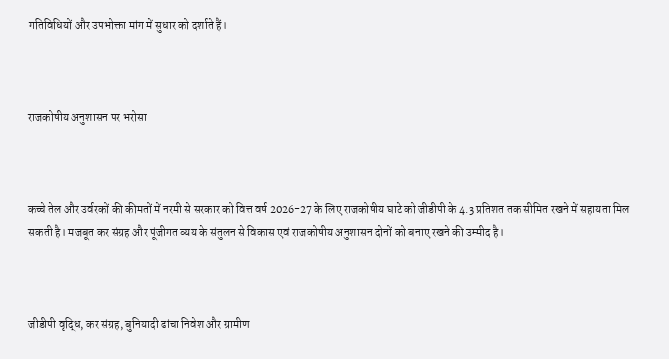गतिविधियों और उपभोक्ता मांग में सुधार को दर्शाते हैं।



राजकोषीय अनुशासन पर भरोसा



कच्चे तेल और उर्वरकों की कीमतों में नरमी से सरकार को वित्त वर्ष 2026-27 के लिए राजकोषीय घाटे को जीडीपी के 4.3 प्रतिशत तक सीमित रखने में सहायता मिल सकती है। मजबूत कर संग्रह और पूंजीगत व्यय के संतुलन से विकास एवं राजकोषीय अनुशासन दोनों को बनाए रखने की उम्मीद है।



जीडीपी वृद्धि, कर संग्रह, बुनियादी ढांचा निवेश और ग्रामीण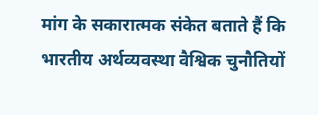मांग के सकारात्मक संकेत बताते हैं कि भारतीय अर्थव्यवस्था वैश्विक चुनौतियों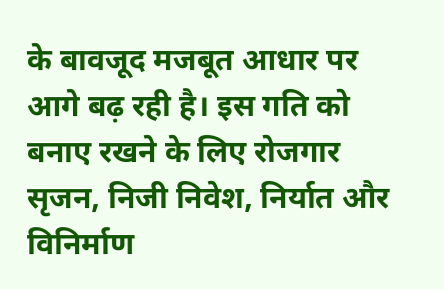के बावजूद मजबूत आधार पर आगे बढ़ रही है। इस गति को बनाए रखने के लिए रोजगार सृजन, निजी निवेश, निर्यात और विनिर्माण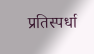प्रतिस्पर्धा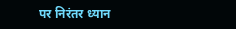पर निरंतर ध्यान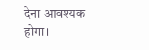देना आवश्यक होगा।